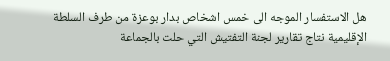هل الاستفسار الموجه الى خمس اشخاص بدار بوعزة من طرف السلطة الإقليمية نتاج تقارير لجنة التفتيش التي حلت بالجماعة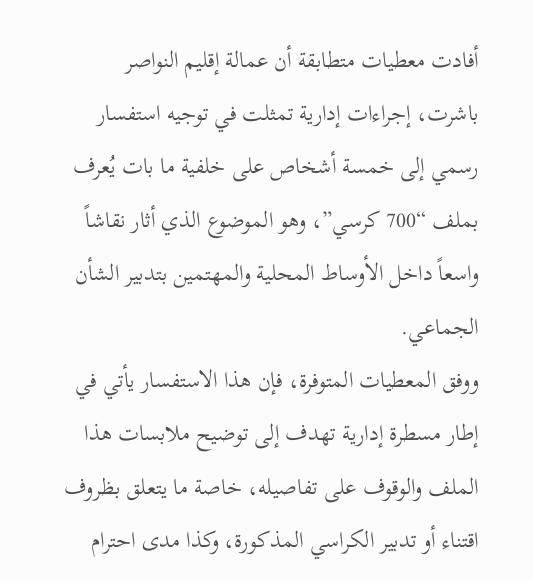أفادت معطيات متطابقة أن عمالة إقليم النواصر باشرت، إجراءات إدارية تمثلت في توجيه استفسار رسمي إلى خمسة أشخاص على خلفية ما بات يُعرف بملف “700 كرسي”، وهو الموضوع الذي أثار نقاشاً واسعاً داخل الأوساط المحلية والمهتمين بتدبير الشأن الجماعي.
ووفق المعطيات المتوفرة، فإن هذا الاستفسار يأتي في إطار مسطرة إدارية تهدف إلى توضيح ملابسات هذا الملف والوقوف على تفاصيله، خاصة ما يتعلق بظروف اقتناء أو تدبير الكراسي المذكورة، وكذا مدى احترام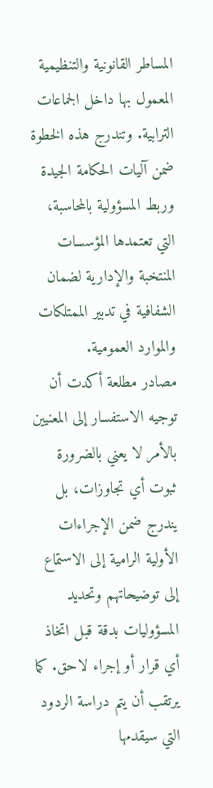المساطر القانونية والتنظيمية المعمول بها داخل الجماعات الترابية. وتندرج هذه الخطوة ضمن آليات الحكامة الجيدة وربط المسؤولية بالمحاسبة، التي تعتمدها المؤسسات المنتخبة والإدارية لضمان الشفافية في تدبير الممتلكات والموارد العمومية.
مصادر مطلعة أكدت أن توجيه الاستفسار إلى المعنيين بالأمر لا يعني بالضرورة ثبوت أي تجاوزات، بل يندرج ضمن الإجراءات الأولية الرامية إلى الاستماع إلى توضيحاتهم وتحديد المسؤوليات بدقة قبل اتخاذ أي قرار أو إجراء لاحق. كما يرتقب أن يتم دراسة الردود التي سيقدمها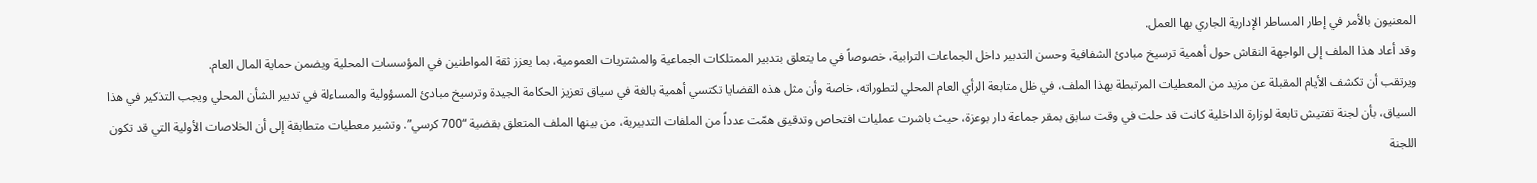المعنيون بالأمر في إطار المساطر الإدارية الجاري بها العمل.
وقد أعاد هذا الملف إلى الواجهة النقاش حول أهمية ترسيخ مبادئ الشفافية وحسن التدبير داخل الجماعات الترابية، خصوصاً في ما يتعلق بتدبير الممتلكات الجماعية والمشتريات العمومية، بما يعزز ثقة المواطنين في المؤسسات المحلية ويضمن حماية المال العام.
ويرتقب أن تكشف الأيام المقبلة عن مزيد من المعطيات المرتبطة بهذا الملف، في ظل متابعة الرأي العام المحلي لتطوراته، خاصة وأن مثل هذه القضايا تكتسي أهمية بالغة في سياق تعزيز الحكامة الجيدة وترسيخ مبادئ المسؤولية والمساءلة في تدبير الشأن المحلي ويجب التذكير في هذا السياق، بأن لجنة تفتيش تابعة لوزارة الداخلية كانت قد حلت في وقت سابق بمقر جماعة دار بوعزة، حيث باشرت عمليات افتحاص وتدقيق همّت عدداً من الملفات التدبيرية، من بينها الملف المتعلق بقضية “700 كرسي”. وتشير معطيات متطابقة إلى أن الخلاصات الأولية التي قد تكون اللجنة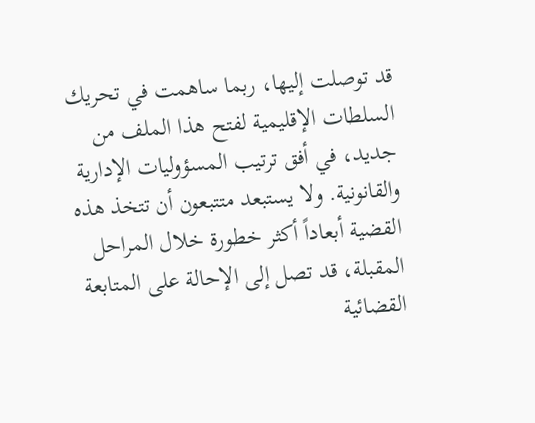قد توصلت إليها، ربما ساهمت في تحريك السلطات الإقليمية لفتح هذا الملف من جديد، في أفق ترتيب المسؤوليات الإدارية والقانونية. ولا يستبعد متتبعون أن تتخذ هذه القضية أبعاداً أكثر خطورة خلال المراحل المقبلة، قد تصل إلى الإحالة على المتابعة القضائية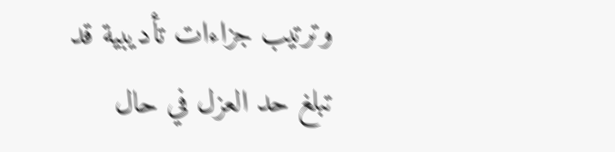وترتيب جزاءات تأديبية قد تبلغ حد العزل في حال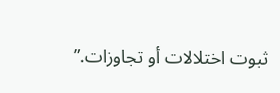ثبوت اختلالات أو تجاوزات.”